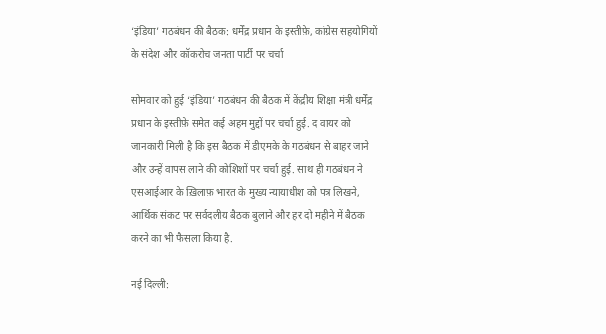‘इंडिया’ गठबंधन की बैठक: धर्मेंद्र प्रधान के इस्तीफ़े, कांग्रेस सहयोगियों के संदेश और कॉकरोच जनता पार्टी पर चर्चा

सोमवार को हुई ‘इंडिया’ गठबंधन की बैठक में केंद्रीय शिक्षा मंत्री धर्मेंद्र प्रधान के इस्तीफ़े समेत कई अहम मुद्दों पर चर्चा हुई. द वायर को जानकारी मिली है कि इस बैठक में डीएमके के गठबंधन से बाहर जाने और उन्हें वापस लाने की कोशिशों पर चर्चा हुई. साथ ही गठबंधन ने एसआईआर के ख़िलाफ़ भारत के मुख्य न्यायाधीश को पत्र लिखने, आर्थिक संकट पर सर्वदलीय बैठक बुलाने और हर दो महीने में बैठक करने का भी फैसला किया है.

नई दिल्ली: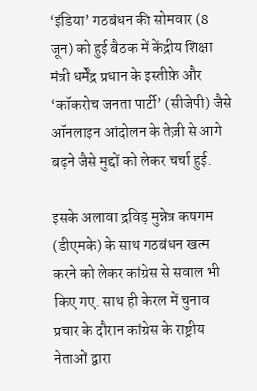‘इंडिया’ गठबंधन की सोमवार (8 जून) को हुई बैठक में केंद्रीय शिक्षा मंत्री धर्मेंद्र प्रधान के इस्तीफ़े और ‘कॉकरोच जनता पार्टी’ (सीजेपी) जैसे ऑनलाइन आंदोलन के तेज़ी से आगे बढ़ने जैसे मुद्दों को लेकर चर्चा हुई.

इसके अलावा द्रविड़ मुन्नेत्र कषगम (डीएमके) के साथ गठबंधन खत्म करने को लेकर कांग्रेस से सवाल भी किए गए. साथ ही केरल में चुनाव प्रचार के दौरान कांग्रेस के राष्ट्रीय नेताओं द्वारा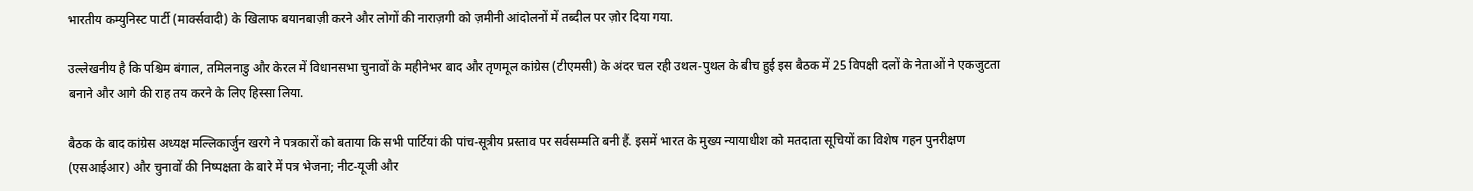भारतीय कम्युनिस्ट पार्टी (मार्क्सवादी) के खिलाफ बयानबाज़ी करने और लोगों की नाराज़गी को ज़मीनी आंदोलनों में तब्दील पर ज़ोर दिया गया.

उल्लेखनीय है कि पश्चिम बंगाल, तमिलनाडु और केरल में विधानसभा चुनावों के महीनेभर बाद और तृणमूल कांग्रेस (टीएमसी) के अंदर चल रही उथल-पुथल के बीच हुई इस बैठक में 25 विपक्षी दलों के नेताओं ने एकजुटता बनाने और आगे की राह तय करने के लिए हिस्सा लिया.

बैठक के बाद कांग्रेस अध्यक्ष मल्लिकार्जुन खरगे ने पत्रकारों को बताया कि सभी पार्टियां की पांच-सूत्रीय प्रस्ताव पर सर्वसम्मति बनी हैं. इसमें भारत के मुख्य न्यायाधीश को मतदाता सूचियों का विशेष गहन पुनरीक्षण (एसआईआर) और चुनावों की निष्पक्षता के बारे में पत्र भेजना; नीट-यूजी और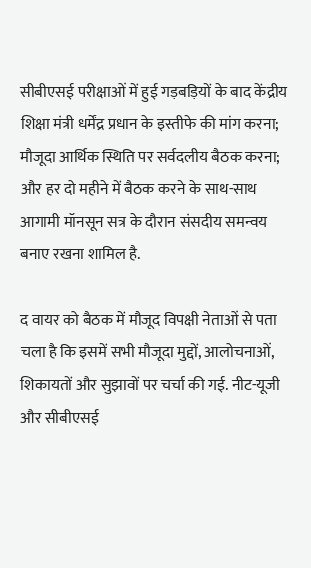सीबीएसई परीक्षाओं में हुई गड़बड़ियों के बाद केंद्रीय शिक्षा मंत्री धर्मेंद्र प्रधान के इस्तीफे की मांग करना; मौजूदा आर्थिक स्थिति पर सर्वदलीय बैठक करना; और हर दो महीने में बैठक करने के साथ-साथ आगामी मॉनसून सत्र के दौरान संसदीय समन्वय बनाए रखना शामिल है.

द वायर को बैठक में मौजूद विपक्षी नेताओं से पता चला है कि इसमें सभी मौजूदा मुद्दों, आलोचनाओं, शिकायतों और सुझावों पर चर्चा की गई. नीट-यूजी और सीबीएसई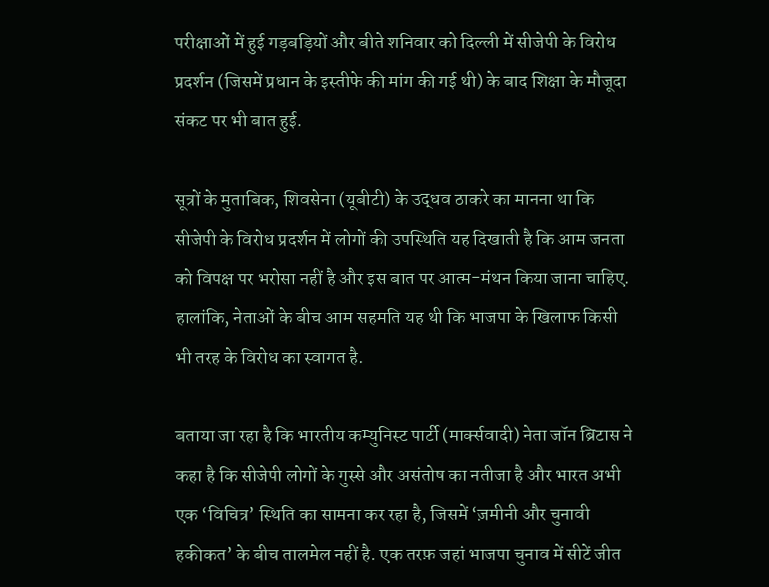परीक्षाओं में हुई गड़बड़ियों और बीते शनिवार को दिल्ली में सीजेपी के विरोध प्रदर्शन (जिसमें प्रधान के इस्तीफे की मांग की गई थी) के बाद शिक्षा के मौजूदा संकट पर भी बात हुई.

सूत्रों के मुताबिक, शिवसेना (यूबीटी) के उद्धव ठाकरे का मानना था कि सीजेपी के विरोध प्रदर्शन में लोगों की उपस्थिति यह दिखाती है कि आम जनता को विपक्ष पर भरोसा नहीं है और इस बात पर आत्म-मंथन किया जाना चाहिए. हालांकि, नेताओं के बीच आम सहमति यह थी कि भाजपा के खिलाफ किसी भी तरह के विरोध का स्वागत है.

बताया जा रहा है कि भारतीय कम्युनिस्ट पार्टी (मार्क्सवादी) नेता जॉन ब्रिटास ने कहा है कि सीजेपी लोगों के गुस्से और असंतोष का नतीजा है और भारत अभी एक ‘विचित्र’ स्थिति का सामना कर रहा है, जिसमें ‘ज़मीनी और चुनावी हकीकत’ के बीच तालमेल नहीं है. एक तरफ़ जहां भाजपा चुनाव में सीटें जीत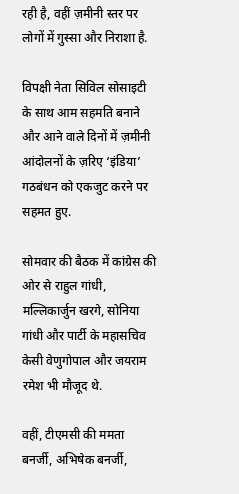रही है, वहीं ज़मीनी स्तर पर लोगों में गुस्सा और निराशा है.

विपक्षी नेता सिविल सोसाइटी के साथ आम सहमति बनाने और आने वाले दिनों में ज़मीनी आंदोलनों के ज़रिए ‘इंडिया’ गठबंधन को एकजुट करने पर सहमत हुए.

सोमवार की बैठक में कांग्रेस की ओर से राहुल गांधी, मल्लिकार्जुन खरगे, सोनिया गांधी और पार्टी के महासचिव केसी वेणुगोपाल और जयराम रमेश भी मौजूद थे.

वहीं, टीएमसी की ममता बनर्जी, अभिषेक बनर्जी,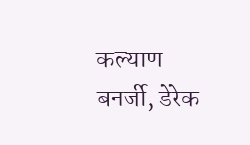कल्याण बनर्जी, डेरेक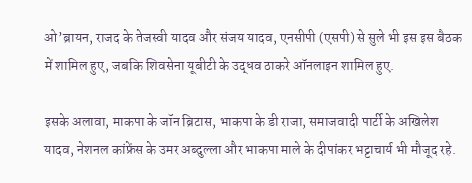ओ’ब्रायन, राजद के तेजस्वी यादव और संजय यादव, एनसीपी (एसपी) से सुले भी इस इस बैठक में शामिल हुए, जबकि शिवसेना यूबीटी के उद्धव ठाकरे ऑनलाइन शामिल हुए.

इसके अलावा, माकपा के जॉन ब्रिटास, भाकपा के डी राजा, समाजवादी पार्टी के अखिलेश यादव, नेशनल कांफ्रेंस के उमर अब्दुल्ला और भाकपा माले के दीपांकर भट्टाचार्य भी मौजूद रहे.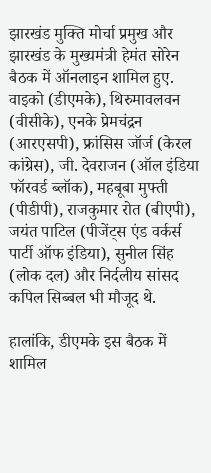झारखंड मुक्ति मोर्चा प्रमुख और झारखंड के मुख्यमंत्री हेमंत सोरेन बैठक में ऑनलाइन शामिल हुए. वाइको (डीएमके), थिरुमावलवन (वीसीके), एनके प्रेमचंद्रन (आरएसपी), फ्रांसिस जॉर्ज (केरल कांग्रेस), जी. देवराजन (ऑल इंडिया फॉरवर्ड ब्लॉक), महबूबा मुफ्ती (पीडीपी), राजकुमार रोत (बीएपी), जयंत पाटिल (पीजेंट्स एंड वर्कर्स पार्टी ऑफ इंडिया), सुनील सिंह (लोक दल) और निर्दलीय सांसद कपिल सिब्बल भी मौजूद थे.

हालांकि, डीएमके इस बैठक में शामिल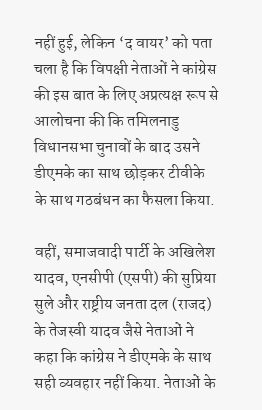नहीं हुई, लेकिन ‘द वायर’ को पता चला है कि विपक्षी नेताओं ने कांग्रेस की इस बात के लिए अप्रत्यक्ष रूप से आलोचना की कि तमिलनाडु विधानसभा चुनावों के बाद उसने डीएमके का साथ छोड़कर टीवीके के साथ गठबंधन का फैसला किया.

वहीं, समाजवादी पार्टी के अखिलेश यादव, एनसीपी (एसपी) की सुप्रिया सुले और राष्ट्रीय जनता दल (राजद) के तेजस्वी यादव जैसे नेताओं ने कहा कि कांग्रेस ने डीएमके के साथ सही व्यवहार नहीं किया. नेताओं के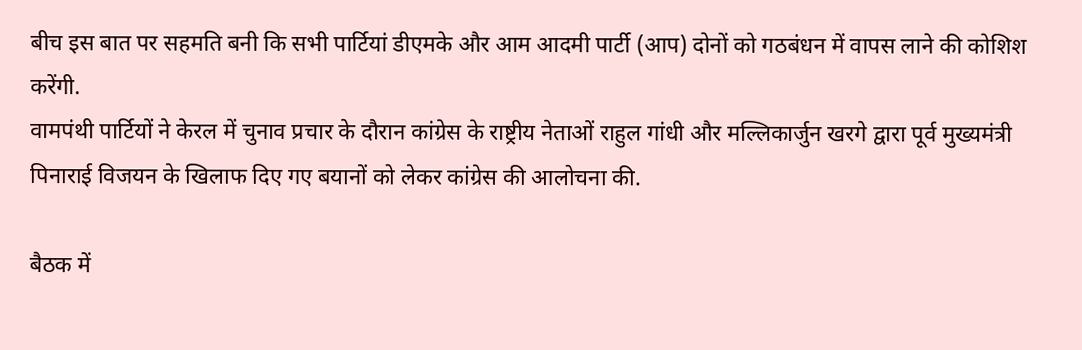बीच इस बात पर सहमति बनी कि सभी पार्टियां डीएमके और आम आदमी पार्टी (आप) दोनों को गठबंधन में वापस लाने की कोशिश करेंगी.
वामपंथी पार्टियों ने केरल में चुनाव प्रचार के दौरान कांग्रेस के राष्ट्रीय नेताओं राहुल गांधी और मल्लिकार्जुन खरगे द्वारा पूर्व मुख्यमंत्री पिनाराई विजयन के खिलाफ दिए गए बयानों को लेकर कांग्रेस की आलोचना की.

बैठक में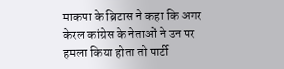माकपा के ब्रिटास ने कहा कि अगर केरल कांग्रेस के नेताओं ने उन पर हमला किया होता तो पार्टी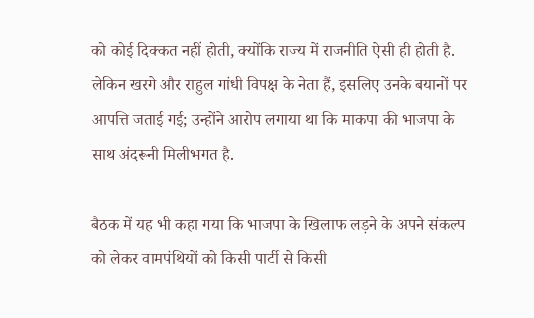को कोई दिक्कत नहीं होती, क्योंकि राज्य में राजनीति ऐसी ही होती है. लेकिन खरगे और राहुल गांधी विपक्ष के नेता हैं, इसलिए उनके बयानों पर आपत्ति जताई गई; उन्होंने आरोप लगाया था कि माकपा की भाजपा के साथ अंदरूनी मिलीभगत है.

बैठक में यह भी कहा गया कि भाजपा के खिलाफ लड़ने के अपने संकल्प को लेकर वामपंथियों को किसी पार्टी से किसी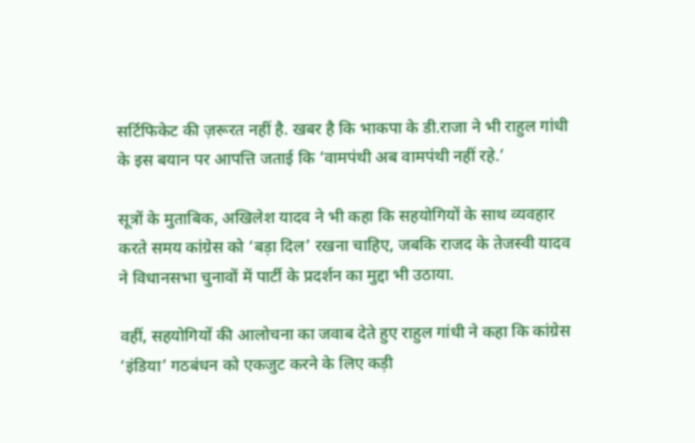सर्टिफिकेट की ज़रूरत नहीं है. खबर है कि भाकपा के डी.राजा ने भी राहुल गांधी के इस बयान पर आपत्ति जताई कि ‘वामपंथी अब वामपंथी नहीं रहे.’

सूत्रों के मुताबिक, अखिलेश यादव ने भी कहा कि सहयोगियों के साथ व्यवहार करते समय कांग्रेस को ‘बड़ा दिल’ रखना चाहिए, जबकि राजद के तेजस्वी यादव ने विधानसभा चुनावों में पार्टी के प्रदर्शन का मुद्दा भी उठाया.

वहीं, सहयोगियों की आलोचना का जवाब देते हुए राहुल गांधी ने कहा कि कांग्रेस ‘इंडिया’ गठबंधन को एकजुट करने के लिए कड़ी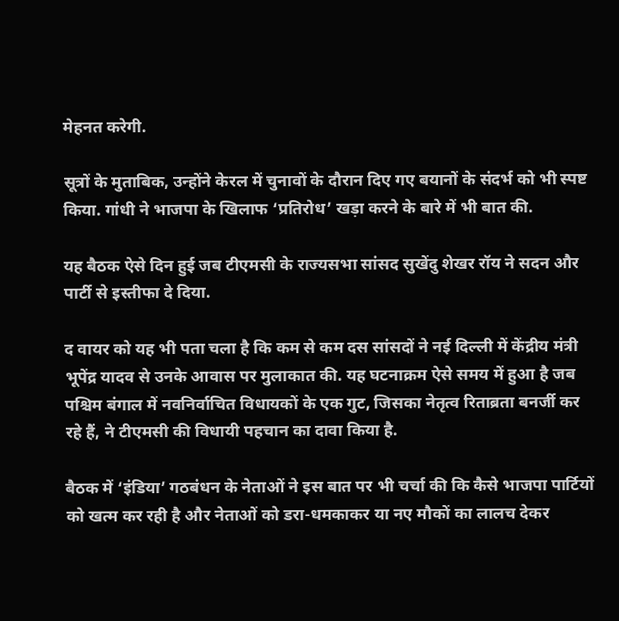मेहनत करेगी.

सूत्रों के मुताबिक, उन्होंने केरल में चुनावों के दौरान दिए गए बयानों के संदर्भ को भी स्पष्ट किया. गांधी ने भाजपा के खिलाफ ‘प्रतिरोध’ खड़ा करने के बारे में भी बात की.

यह बैठक ऐसे दिन हुई जब टीएमसी के राज्यसभा सांसद सुखेंदु शेखर रॉय ने सदन और पार्टी से इस्तीफा दे दिया.

द वायर को यह भी पता चला है कि कम से कम दस सांसदों ने नई दिल्ली में केंद्रीय मंत्री भूपेंद्र यादव से उनके आवास पर मुलाकात की. यह घटनाक्रम ऐसे समय में हुआ है जब पश्चिम बंगाल में नवनिर्वाचित विधायकों के एक गुट, जिसका नेतृत्व रिताब्रता बनर्जी कर रहे हैं, ने टीएमसी की विधायी पहचान का दावा किया है.

बैठक में ‘इंडिया’ गठबंधन के नेताओं ने इस बात पर भी चर्चा की कि कैसे भाजपा पार्टियों को खत्म कर रही है और नेताओं को डरा-धमकाकर या नए मौकों का लालच देकर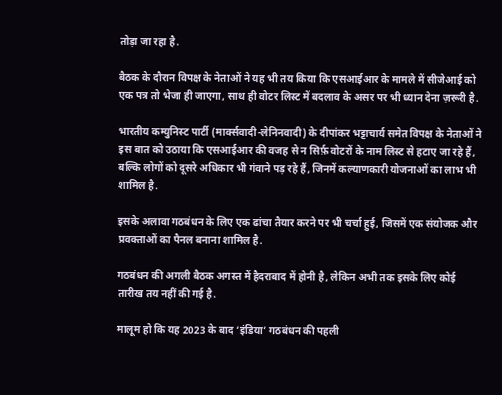तोड़ा जा रहा है.

बैठक के दौरान विपक्ष के नेताओं ने यह भी तय किया कि एसआईआर के मामले में सीजेआई को एक पत्र तो भेजा ही जाएगा, साथ ही वोटर लिस्ट में बदलाव के असर पर भी ध्यान देना ज़रूरी है.

भारतीय कम्युनिस्ट पार्टी (मार्क्सवादी-लेनिनवादी) के दीपांकर भट्टाचार्य समेत विपक्ष के नेताओं ने इस बात को उठाया कि एसआईआर की वजह से न सिर्फ़ वोटरों के नाम लिस्ट से हटाए जा रहे हैं, बल्कि लोगों को दूसरे अधिकार भी गंवाने पड़ रहे हैं, जिनमें कल्याणकारी योजनाओं का लाभ भी शामिल है.

इसके अलावा गठबंधन के लिए एक ढांचा तैयार करने पर भी चर्चा हुई, जिसमें एक संयोजक और प्रवक्ताओं का पैनल बनाना शामिल है.

गठबंधन की अगली बैठक अगस्त में हैदराबाद में होनी है, लेकिन अभी तक इसके लिए कोई तारीख तय नहीं की गई है.

मालूम हो कि यह 2023 के बाद ‘इंडिया’ गठबंधन की पहली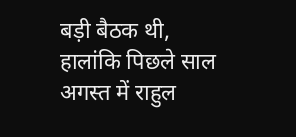बड़ी बैठक थी, हालांकि पिछले साल अगस्त में राहुल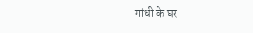गांधी के घर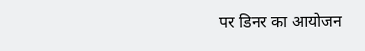पर डिनर का आयोजन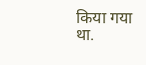किया गया था.